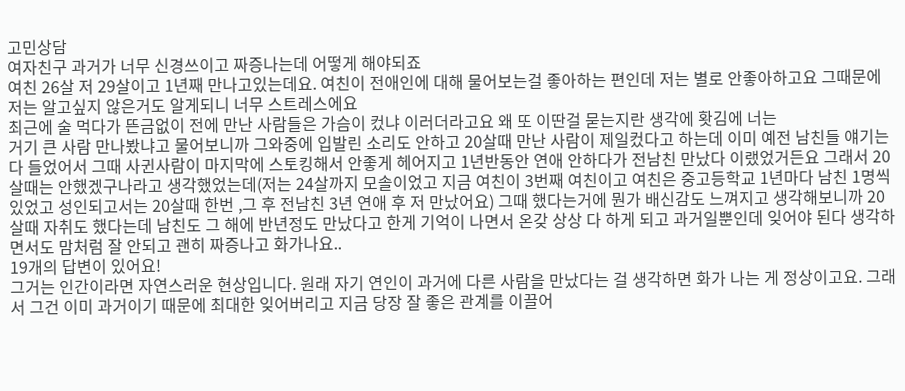고민상담
여자친구 과거가 너무 신경쓰이고 짜증나는데 어떻게 해야되죠
여친 26살 저 29살이고 1년째 만나고있는데요. 여친이 전애인에 대해 물어보는걸 좋아하는 편인데 저는 별로 안좋아하고요 그때문에 저는 알고싶지 않은거도 알게되니 너무 스트레스에요
최근에 술 먹다가 뜬금없이 전에 만난 사람들은 가슴이 컸냐 이러더라고요 왜 또 이딴걸 묻는지란 생각에 홧김에 너는
거기 큰 사람 만나봤냐고 물어보니까 그와중에 입발린 소리도 안하고 20살때 만난 사람이 제일컸다고 하는데 이미 예전 남친들 얘기는 다 들었어서 그때 사귄사람이 마지막에 스토킹해서 안좋게 헤어지고 1년반동안 연애 안하다가 전남친 만났다 이랬었거든요 그래서 20살때는 안했겠구나라고 생각했었는데(저는 24살까지 모솔이었고 지금 여친이 3번째 여친이고 여친은 중고등학교 1년마다 남친 1명씩있었고 성인되고서는 20살때 한번 ,그 후 전남친 3년 연애 후 저 만났어요) 그때 했다는거에 뭔가 배신감도 느껴지고 생각해보니까 20살때 자취도 했다는데 남친도 그 해에 반년정도 만났다고 한게 기억이 나면서 온갖 상상 다 하게 되고 과거일뿐인데 잊어야 된다 생각하면서도 맘처럼 잘 안되고 괜히 짜증나고 화가나요..
19개의 답변이 있어요!
그거는 인간이라면 자연스러운 현상입니다. 원래 자기 연인이 과거에 다른 사람을 만났다는 걸 생각하면 화가 나는 게 정상이고요. 그래서 그건 이미 과거이기 때문에 최대한 잊어버리고 지금 당장 잘 좋은 관계를 이끌어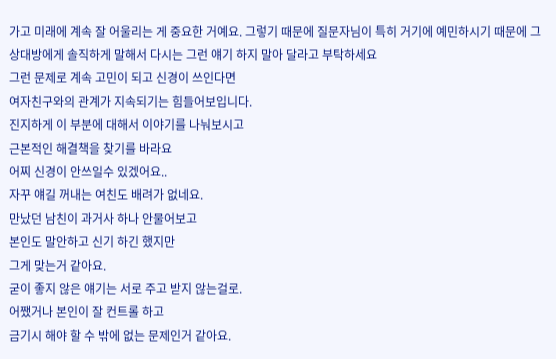가고 미래에 계속 잘 어울리는 게 중요한 거예요. 그렇기 때문에 질문자님이 특히 거기에 예민하시기 때문에 그 상대방에게 솔직하게 말해서 다시는 그런 얘기 하지 말아 달라고 부탁하세요
그런 문제로 계속 고민이 되고 신경이 쓰인다면
여자친구와의 관계가 지속되기는 힘들어보입니다.
진지하게 이 부분에 대해서 이야기를 나눠보시고
근본적인 해결책을 찾기를 바라요
어찌 신경이 안쓰일수 있겠어요..
자꾸 얘길 꺼내는 여친도 배려가 없네요.
만났던 남친이 과거사 하나 안물어보고
본인도 말안하고 신기 하긴 했지만
그게 맞는거 같아요.
굳이 좋지 않은 얘기는 서로 주고 받지 않는걸로.
어쨌거나 본인이 잘 컨트롤 하고
금기시 해야 할 수 밖에 없는 문제인거 같아요.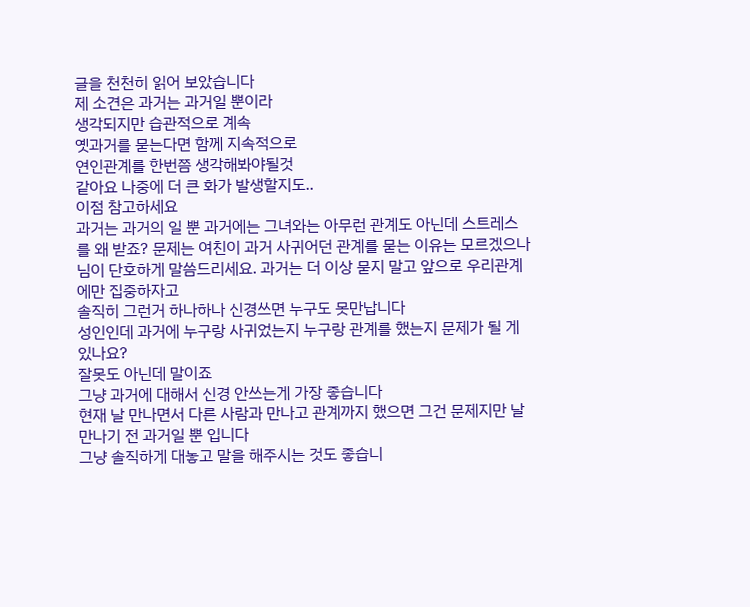글을 천천히 읽어 보았습니다
제 소견은 과거는 과거일 뿐이라
생각되지만 습관적으로 계속
옛과거를 묻는다면 함께 지속적으로
연인관계를 한번쯤 생각해봐야될것
같아요 나중에 더 큰 화가 발생할지도..
이점 참고하세요
과거는 과거의 일 뿐 과거에는 그녀와는 아무런 관계도 아닌데 스트레스를 왜 받죠? 문제는 여친이 과거 사귀어던 관계를 묻는 이유는 모르겠으나 님이 단호하게 말씀드리세요. 과거는 더 이상 묻지 말고 앞으로 우리관계에만 집중하자고
솔직히 그런거 하나하나 신경쓰면 누구도 못만납니다
성인인데 과거에 누구랑 사귀었는지 누구랑 관계를 했는지 문제가 될 게 있나요?
잘못도 아닌데 말이죠
그냥 과거에 대해서 신경 안쓰는게 가장 좋습니다
현재 날 만나면서 다른 사람과 만나고 관계까지 했으면 그건 문제지만 날 만나기 전 과거일 뿐 입니다
그냥 솔직하게 대놓고 말을 해주시는 것도 좋습니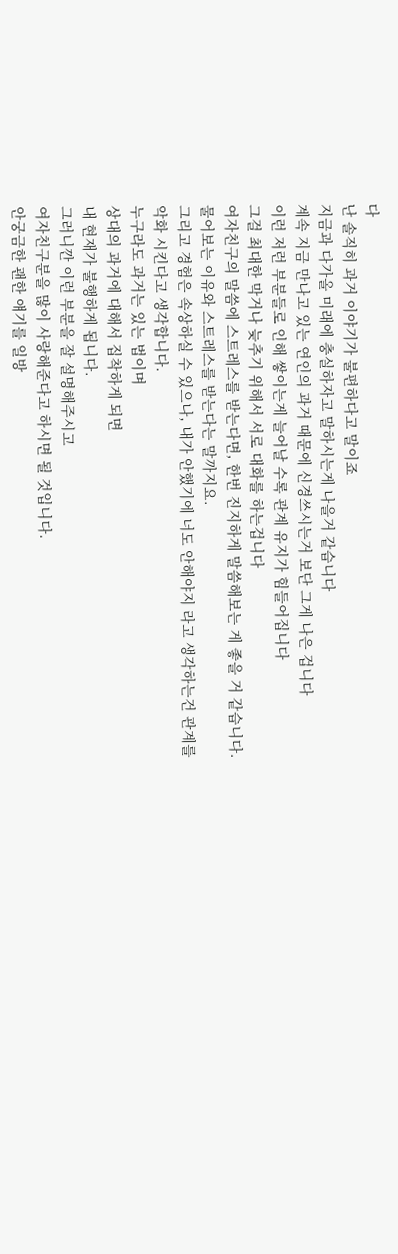다
난 솔직히 과거 이야기가 불편하다고 말이죠
지금과 다가올 미래에 충실하자고 말하시는게 나을거 같습니다
계속 지금 만나고 있는 연인의 과거 때문에 신경쓰시는거 보단 그게 나은 겁니다
이런 저런 부분들로 인해 쌓이는게 늘어날 수록 관계 유지가 힘들어집니다
그걸 최대한 막거나 늦추기 위해서 서로 대화를 하는겁니다
여자친구의 말씀에 스트레스를 받는다면, 한번 진지하게 말씀해보는 게 좋을 거 같습니다.
물어보는 이유와 스트레스를 받는다는 말까지요.
그리고 경험은 속상하실 수 있으나, 내가 안했기에 너도 안해야지 라고 생각하는건 관계를 악화 시킨다고 생각합니다.
누구라도 과거는 있는 법이며
상대의 과거에 대해서 집착하게 되면
내 현재가 불행하게 됩니다.
그러니깐 이런 부분을 잘 설명해주시고
여자친구분을 많이 사랑해준다고 하시면 될 것입니다.
안궁금한 괜한 얘기를 일방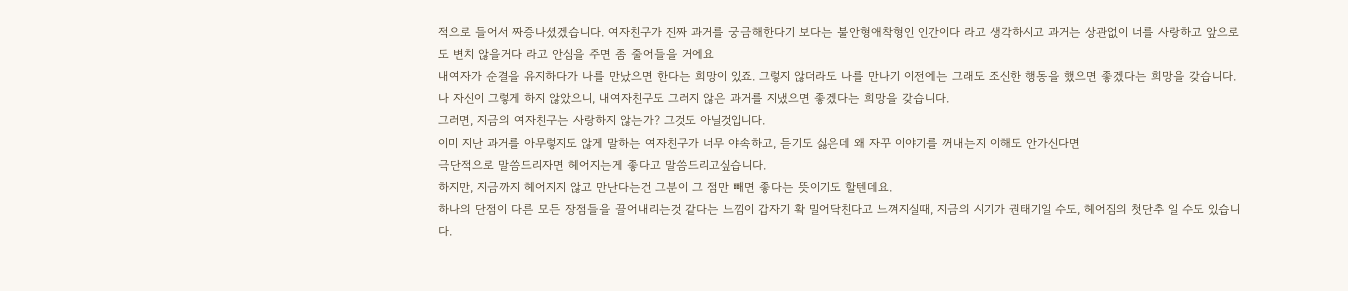적으로 들어서 짜증나셨겠습니다. 여자친구가 진짜 과거를 궁금해한다기 보다는 불안형애착형인 인간이다 라고 생각하시고 과거는 상관없이 너를 사랑하고 앞으로도 변치 않을거다 라고 안심을 주면 좀 줄어들을 거에요
내여자가 순결을 유지하다가 나를 만났으면 한다는 희망이 있죠. 그렇지 않더라도 나를 만나기 이전에는 그래도 조신한 행동을 했으면 좋겠다는 희망을 갖습니다.
나 자신이 그렇게 하지 않았으니, 내여자친구도 그러지 않은 과거를 지냈으면 좋겠다는 희망을 갖습니다.
그러면, 지금의 여자친구는 사랑하지 않는가? 그것도 아닐것입니다.
이미 지난 과거를 아무렇지도 않게 말하는 여자친구가 너무 야속하고, 듣기도 싫은데 왜 자꾸 이야기를 꺼내는지 이해도 안가신다면
극단적으로 말씀드리자면 헤어지는게 좋다고 말씀드리고싶습니다.
하지만, 지금까지 헤어지지 않고 만난다는건 그분이 그 점만 빼면 좋다는 뜻이기도 할텐데요.
하나의 단점이 다른 모든 장점들을 끌어내리는것 같다는 느낌이 갑자기 확 밀어닥친다고 느껴지실때, 지금의 시기가 권태기일 수도, 헤어짐의 첫단추 일 수도 있습니다.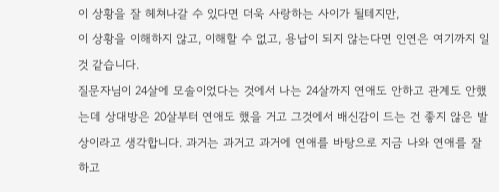이 상황을 잘 헤쳐나갈 수 있다면 더욱 사랑하는 사이가 될테지만,
이 상황을 이해하지 않고, 이해할 수 없고, 용납이 되지 않는다면 인연은 여기까지 일 것 같습니다.
질문자님이 24살에 모솔이었다는 것에서 나는 24살까지 연애도 안하고 관계도 안했는데 상대방은 20살부터 연애도 했을 거고 그것에서 배신감이 드는 건 좋지 않은 발상이라고 생각합니다. 과거는 과거고 과거에 연애를 바탕으로 지금 나와 연애를 잘하고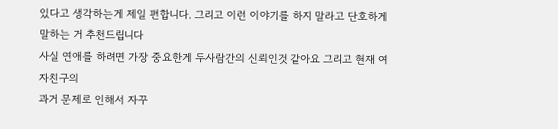있다고 생각하는게 제일 편합니다. 그리고 이런 이야기를 하지 말라고 단호하게 말하는 거 추천드립니다
사실 연애를 하려면 가장 중요한게 두사람간의 신뢰인것 같아요 그리고 현재 여자친구의
과거 문제로 인해서 자꾸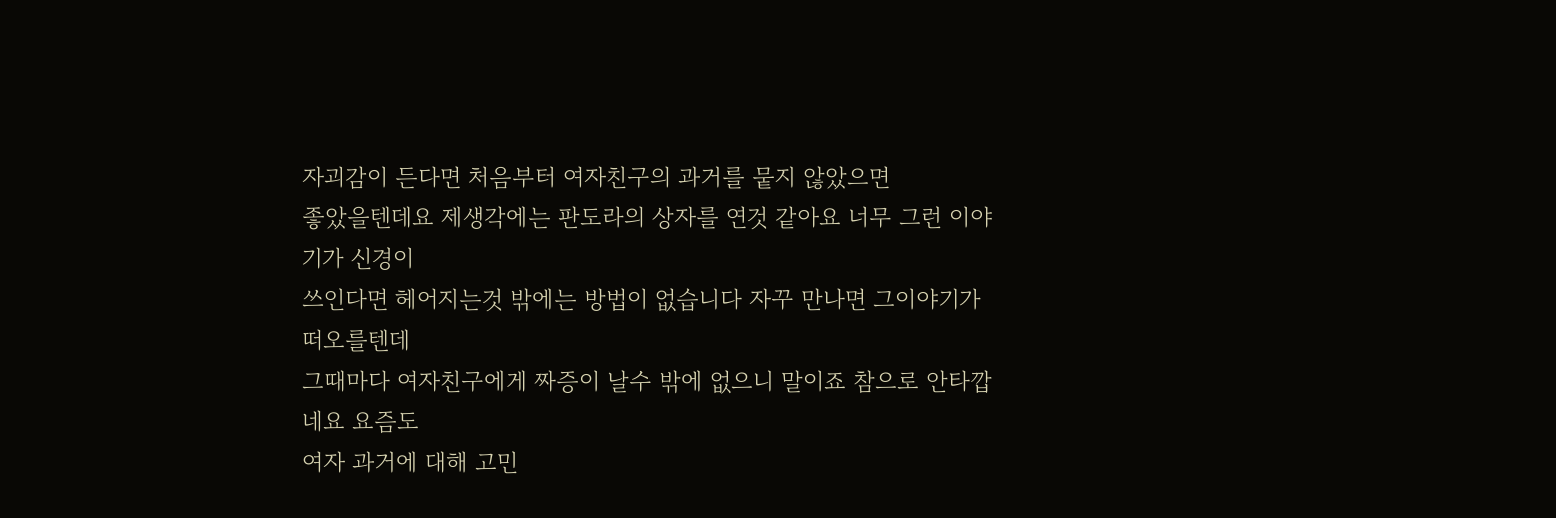자괴감이 든다면 처음부터 여자친구의 과거를 뭍지 않았으면
좋았을텐데요 제생각에는 판도라의 상자를 연것 같아요 너무 그런 이야기가 신경이
쓰인다면 헤어지는것 밖에는 방법이 없습니다 자꾸 만나면 그이야기가 떠오를텐데
그때마다 여자친구에게 짜증이 날수 밖에 없으니 말이죠 참으로 안타깝네요 요즘도
여자 과거에 대해 고민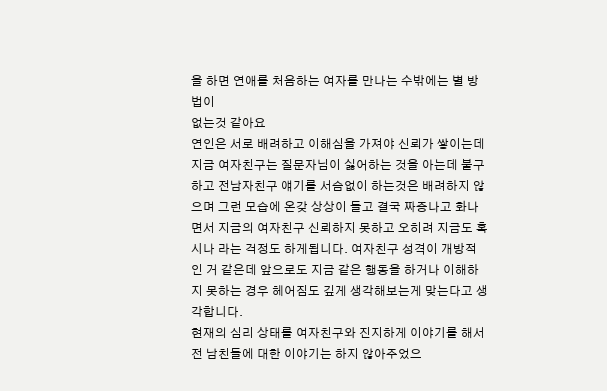을 하면 연애를 처음하는 여자를 만나는 수밖에는 별 방법이
없는것 같아요
연인은 서로 배려하고 이해심을 가져야 신뢰가 쌓이는데 지금 여자친구는 질문자님이 싫어하는 것을 아는데 불구하고 전남자친구 얘기를 서슴없이 하는것은 배려하지 않으며 그런 모습에 온갖 상상이 들고 결국 짜증나고 화나면서 지금의 여자친구 신뢰하지 못하고 오히려 지금도 혹시나 라는 걱정도 하게됩니다. 여자친구 성격이 개방적인 거 같은데 앞으로도 지금 같은 행동을 하거나 이해하지 못하는 경우 헤어짐도 깊게 생각해보는게 맞는다고 생각합니다.
현재의 심리 상태를 여자친구와 진지하게 이야기를 해서 전 남친들에 대한 이야기는 하지 않아주었으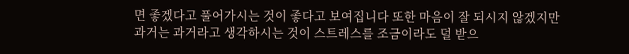면 좋겠다고 풀어가시는 것이 좋다고 보여집니다 또한 마음이 잘 되시지 않겠지만 과거는 과거라고 생각하시는 것이 스트레스를 조금이라도 덜 받으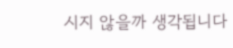시지 않을까 생각됩니다